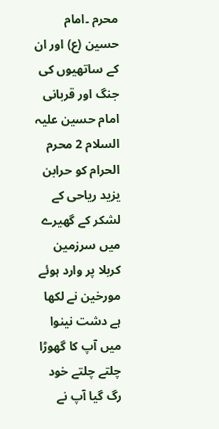محرم ۔امام حسین (ع) اور ان کے ساتھیوں کی جنگ اور قربانی
امام حسین علیہ السلام 2 محرم الحرام کو حرابن یزید ریاحی کے لشکر کے گھیرے میں سرزمین کربلا پر وارد ہوئے مورخین نے لکھا ہے دشت نینوا میں آپ کا گھوڑا چلتے چلتے خود رگ گیا آپ نے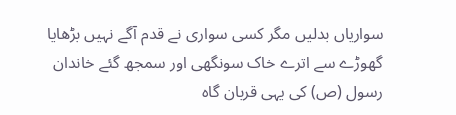سواریاں بدلیں مگر کسی سواری نے قدم آگے نہیں بڑھایا گھوڑے سے اترے خاک سونگھی اور سمجھ گئے خاندان رسول (ص) کی یہی قربان گاہ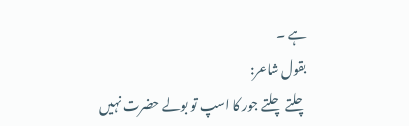ہے ۔
بقول شاعر:
چلتے چلتے جور کا اسپ تو بولے حضرت نہیں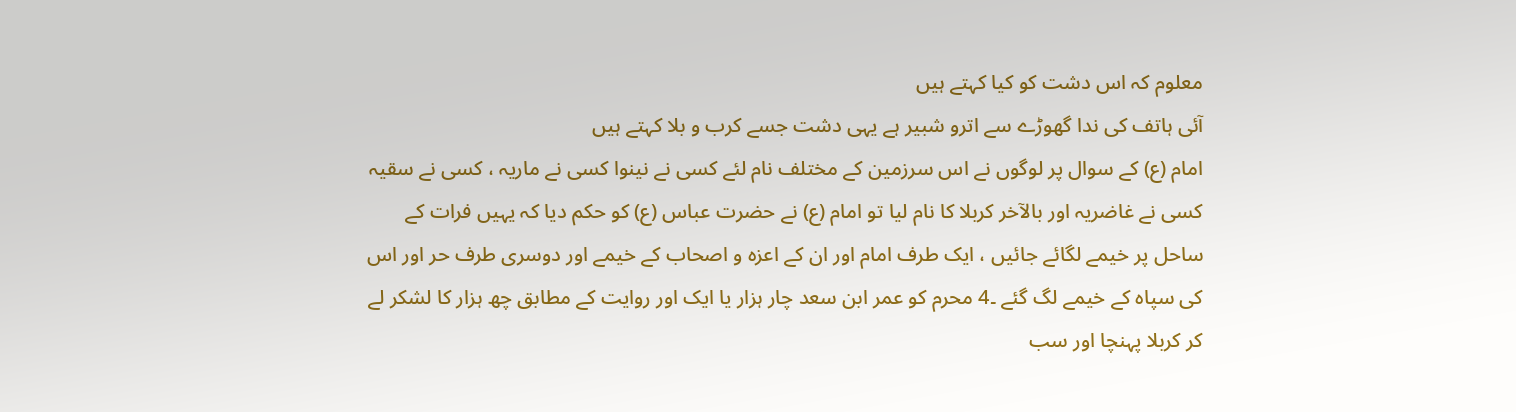معلوم کہ اس دشت کو کیا کہتے ہیں
آئی ہاتف کی ندا گھوڑے سے اترو شبیر ہے یہی دشت جسے کرب و بلا کہتے ہیں
امام (ع) کے سوال پر لوگوں نے اس سرزمین کے مختلف نام لئے کسی نے نینوا کسی نے ماریہ ، کسی نے سقیہ کسی نے غاضریہ اور بالآخر کربلا کا نام لیا تو امام (ع) نے حضرت عباس (ع) کو حکم دیا کہ یہیں فرات کے ساحل پر خیمے لگائے جائیں ، ایک طرف امام اور ان کے اعزہ و اصحاب کے خیمے اور دوسری طرف حر اور اس کی سپاہ کے خیمے لگ گئے ۔4 محرم کو عمر ابن سعد چار ہزار یا ایک اور روایت کے مطابق چھ ہزار کا لشکر لے کر کربلا پہنچا اور سب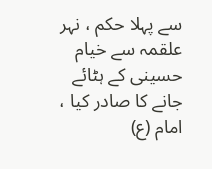سے پہلا حکم ، نہر علقمہ سے خیام حسینی کے ہٹائے جانے کا صادر کیا ، امام (ع)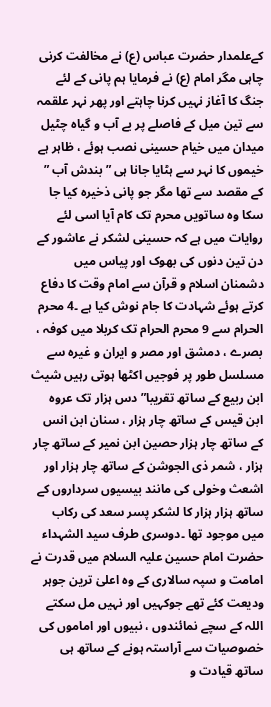کےعلمدار حضرت عباس (ع) نے مخالفت کرنی چاہی مگر امام (ع) نے فرمایا ہم پانی کے لئے جنگ کا آغاز نہیں کرنا چاہتے اور پھر نہر علقمہ سے تین میل کے فاصلے پر بے آب و گیاہ چٹیل میدان میں خیام حسینی نصب ہوئے ، ظاہر ہے خیموں کا نہر سے ہٹایا جانا ہی ” بندش آب ” کے مقصد سے تھا مگر جو پانی ذخیرہ کیا جا سکا وہ ساتویں محرم تک کام آیا اسی لئے روایات میں ہے کہ حسینی لشکر نے عاشور کے دن تین دنوں کی بھوک اور پیاس میں دشمنان اسلام و قرآن سے امام وقت کا دفاع کرتے ہوئے شہادت کا جام نوش کیا ہے ۔4 محرم الحرام سے 9 محرم الحرام تک کربلا میں کوفہ ، بصرے ، دمشق اور مصر و ایران و غیرہ سے مسلسل طور پر فوجیں اکٹھا ہوتی رہیں شیث ابن ربیع کے ساتھ تقریبا” دس ہزار تک عروہ ابن قیس کے ساتھ چار ہزار ، سنان ابن انس کے ساتھ چار ہزار حصین ابن نمیر کے ساتھ چار ہزار ، شمر ذی الجوشن کے ساتھ چار ہزار اور اشعث وخولی کی مانند بیسیوں سرداروں کے ساتھ ہزار ہزار کا لشکر پسر سعد کی رکاب میں موجود تھا ۔دوسری طرف سید الشہداء حضرت امام حسین علیہ السلام میں قدرت نے امامت و سپہ سالاری کے وہ اعلیٰ ترین جوہر ودیعت کئے تھے جوکہیں اور نہیں مل سکتے اللہ کے سچے نمائندوں ، نبیوں اور اماموں کی خصوصیات سے آراستہ ہونے کے ساتھ ہی ساتھ قیادت و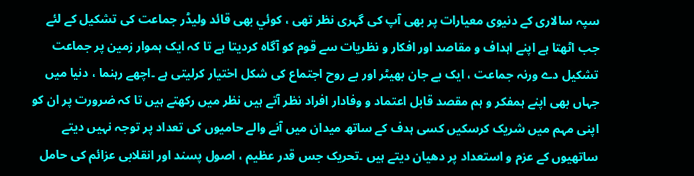سپہ سالاری کے دنیوی معیارات پر بھی آپ کی گہری نظر تھی ، کوئي بھی قائد ولیڈر جماعت کی تشکیل کے لئے جب اٹھتا ہے اپنے اہداف و مقاصد اور افکار و نظریات سے قوم کو آگاہ کردیتا ہے تا کہ ایک ہموار زمین پر جماعت تشکیل دے ورنہ جماعت ، ایک بے جان بھیٹر اور بے روح اجتماع کی شکل اختیار کرلیتی ہے ۔اچھے رہنما ، دنیا میں جہاں بھی اپنے ہمفکر و ہم مقصد قابل اعتماد و وفادار افراد نظر آتے ہیں نظر میں رکھتے ہیں تا کہ ضرورت پر ان کو اپنی مہم میں شریک کرسکیں کسی ہدف کے ساتھ میدان میں آنے والے حامیوں کی تعداد پر توجہ نہیں دیتے ساتھیوں کے عزم و استعداد پر دھیان دیتے ہیں ۔تحریک جس قدر عظیم ، اصول پسند اور انقلابی عزائم کی حامل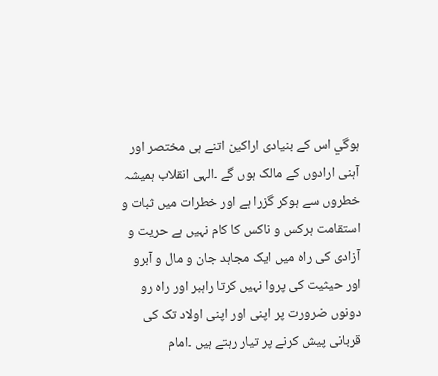ہوگي اس کے بنیادی اراکین اتنے ہی مختصر اور آہنی ارادوں کے مالک ہوں گے ۔الہی انقلاب ہمیشہ خطروں سے ہوکر گزرا ہے اور خطرات میں ثبات و استقامت ہرکس و ناکس کا کام نہیں ہے حریت و آزادی کی راہ میں ایک مجاہد جان و مال و آبرو اور حیثیت کی پروا نہیں کرتا راہبر اور راہ رو دونوں ضرورت پر اپنی اور اپنی اولاد تک کی قربانی پیش کرنے پر تیار رہتے ہیں ۔امام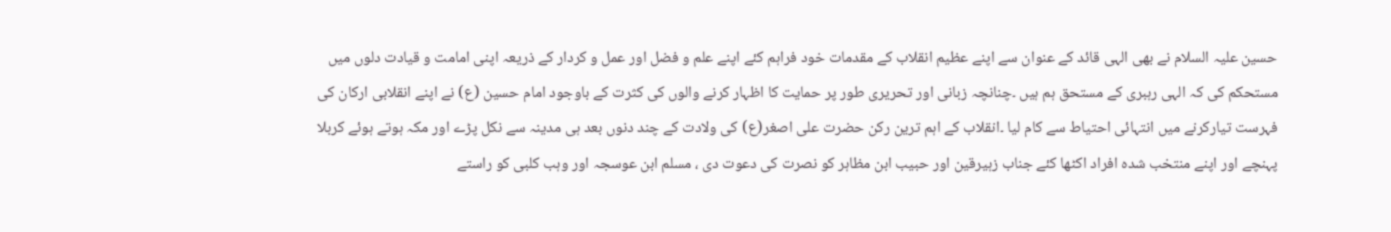حسین علیہ السلام نے بھی الہی قائد کے عنوان سے اپنے عظیم انقلاب کے مقدمات خود فراہم کئے اپنے علم و فضل اور عمل و کردار کے ذریعہ اپنی امامت و قیادت دلوں میں مستحکم کی کہ الہی رہبری کے مستحق ہم ہیں ۔چنانچہ زبانی اور تحریری طور پر حمایت کا اظہار کرنے والوں کی کثرت کے باوجود امام حسین (ع) نے اپنے انقلابی ارکان کی فہرست تیارکرنے میں انتہائی احتیاط سے کام لیا ۔انقلاب کے اہم ترین رکن حضرت علی اصغر(ع) کی ولادت کے چند دنوں بعد ہی مدینہ سے نکل پڑے اور مکہ ہوتے ہوئے کربلا پہنچے اور اپنے منتخب شدہ افراد اکٹھا کئے جناب زہیرقین اور حبیب ابن مظاہر کو نصرت کی دعوت دی ، مسلم ابن عوسجہ اور وہب کلبی کو راستے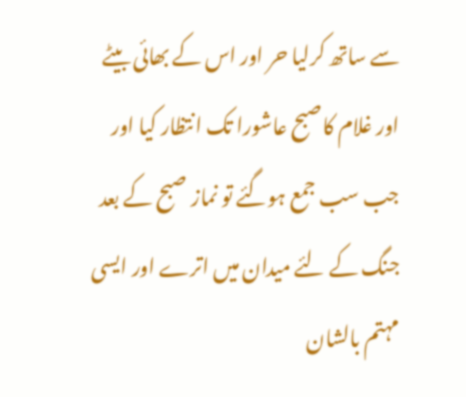سے ساتھ کرلیا حر اور اس کے بھائی بیٹے اور غلام کاصبح عاشورا تک انتظار کیا اور جب سب جمع ہوگئے تو نماز صبح کے بعد جنگ کے لئے میدان میں اترے اور ایسی مہتم بالشان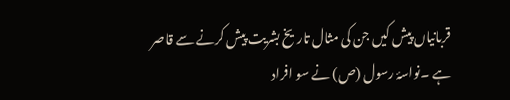قربانیاں پیش کیں جن کی مثال تاریخ بشریت پیش کرنے سے قاصر ہے ۔نواسۂ رسول (ص) نے سو افراد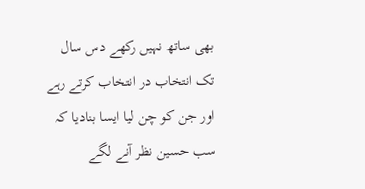بھی ساتھ نہیں رکھے دس سال تک انتخاب در انتخاب کرتے رہے اور جن کو چن لیا ایسا بنادیا کہ سب حسین نظر آنے لگے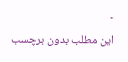۔
این مطلب بدون برچسب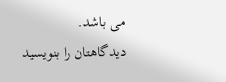می باشد.
دیدگاهتان را بنویسید